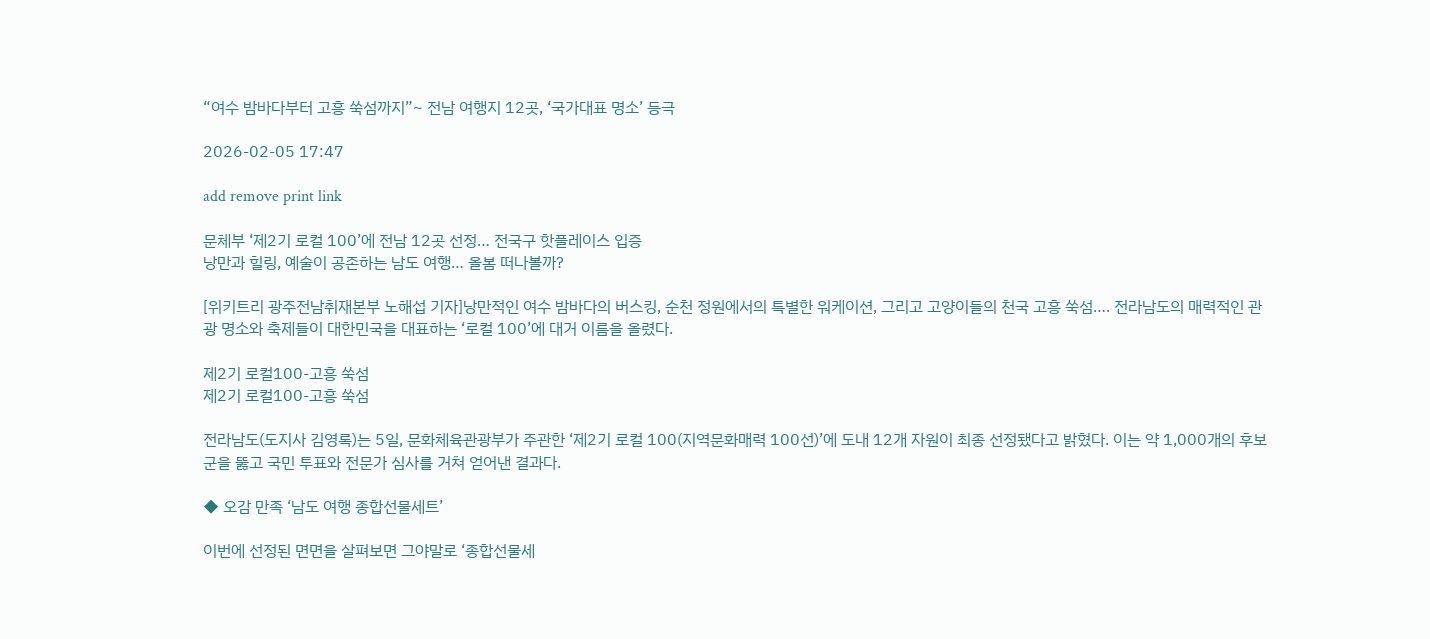“여수 밤바다부터 고흥 쑥섬까지”~ 전남 여행지 12곳, ‘국가대표 명소’ 등극

2026-02-05 17:47

add remove print link

문체부 ‘제2기 로컬 100’에 전남 12곳 선정… 전국구 핫플레이스 입증
낭만과 힐링, 예술이 공존하는 남도 여행… 올봄 떠나볼까?

[위키트리 광주전남취재본부 노해섭 기자]낭만적인 여수 밤바다의 버스킹, 순천 정원에서의 특별한 워케이션, 그리고 고양이들의 천국 고흥 쑥섬…. 전라남도의 매력적인 관광 명소와 축제들이 대한민국을 대표하는 ‘로컬 100’에 대거 이름을 올렸다.

제2기 로컬100-고흥 쑥섬
제2기 로컬100-고흥 쑥섬

전라남도(도지사 김영록)는 5일, 문화체육관광부가 주관한 ‘제2기 로컬 100(지역문화매력 100선)’에 도내 12개 자원이 최종 선정됐다고 밝혔다. 이는 약 1,000개의 후보군을 뚫고 국민 투표와 전문가 심사를 거쳐 얻어낸 결과다.

◆ 오감 만족 ‘남도 여행 종합선물세트’

이번에 선정된 면면을 살펴보면 그야말로 ‘종합선물세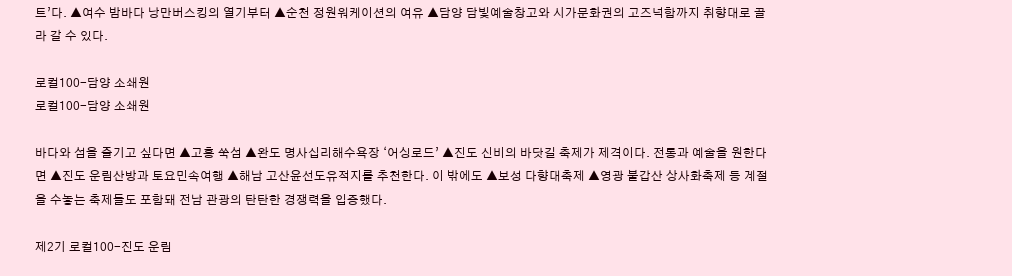트’다. ▲여수 밤바다 낭만버스킹의 열기부터 ▲순천 정원워케이션의 여유 ▲담양 담빛예술창고와 시가문화권의 고즈넉함까지 취향대로 골라 갈 수 있다.

로컬100-담양 소쇄원
로컬100-담양 소쇄원

바다와 섬을 즐기고 싶다면 ▲고흥 쑥섬 ▲완도 명사십리해수욕장 ‘어싱로드’ ▲진도 신비의 바닷길 축제가 제격이다. 전통과 예술을 원한다면 ▲진도 운림산방과 토요민속여행 ▲해남 고산윤선도유적지를 추천한다. 이 밖에도 ▲보성 다향대축제 ▲영광 불갑산 상사화축제 등 계절을 수놓는 축제들도 포함돼 전남 관광의 탄탄한 경쟁력을 입증했다.

제2기 로컬100-진도 운림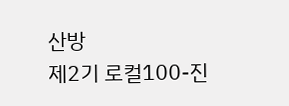산방
제2기 로컬100-진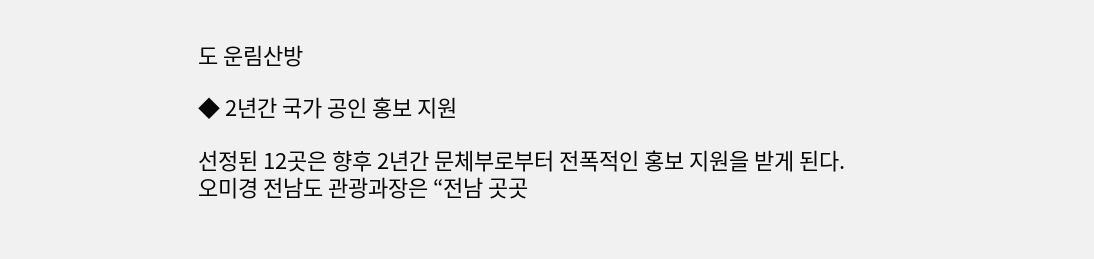도 운림산방

◆ 2년간 국가 공인 홍보 지원

선정된 12곳은 향후 2년간 문체부로부터 전폭적인 홍보 지원을 받게 된다. 오미경 전남도 관광과장은 “전남 곳곳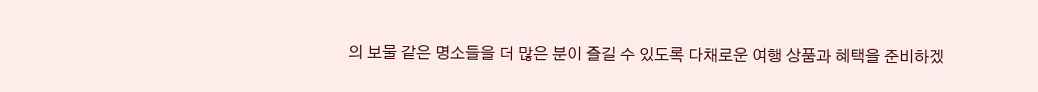의 보물 같은 명소들을 더 많은 분이 즐길 수 있도록 다채로운 여행 상품과 혜택을 준비하겠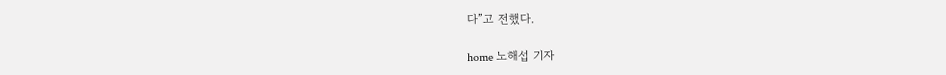다”고 전했다.

home 노해섭 기자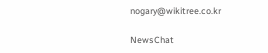nogary@wikitree.co.kr

NewsChat